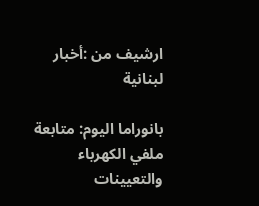ارشيف من :أخبار لبنانية

بانوراما اليوم: متابعة ملفي الكهرباء والتعيينات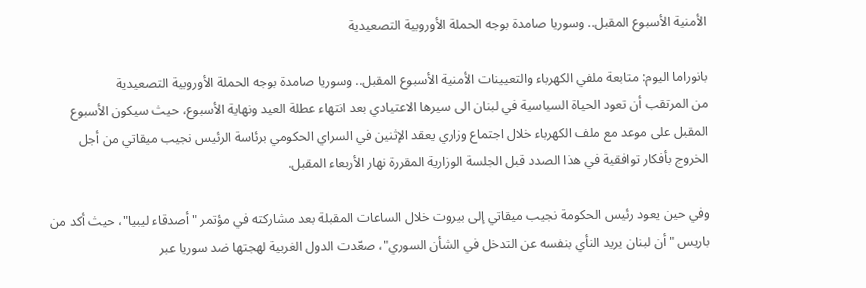الأمنية الأسبوع المقبل.. وسوريا صامدة بوجه الحملة الأوروبية التصعيدية

بانوراما اليوم: متابعة ملفي الكهرباء والتعيينات الأمنية الأسبوع المقبل.. وسوريا صامدة بوجه الحملة الأوروبية التصعيدية
من المرتقب أن تعود الحياة السياسية في لبنان الى سيرها الاعتيادي بعد انتهاء عطلة العيد ونهاية الأسبوع، حيث سيكون الأسبوع المقبل على موعد مع ملف الكهرباء خلال اجتماع وزاري يعقد الإثنين في السراي الحكومي برئاسة الرئيس نجيب ميقاتي من أجل الخروج بأفكار توافقية في هذا الصدد قبل الجلسة الوزارية المقررة نهار الأربعاء المقبل.

وفي حين يعود رئيس الحكومة نجيب ميقاتي إلى بيروت خلال الساعات المقبلة بعد مشاركته في مؤتمر "أصدقاء ليبيا"، حيث أكد من باريس "أن لبنان يريد النأي بنفسه عن التدخل في الشأن السوري"، صعّدت الدول الغربية لهجتها ضد سوريا عبر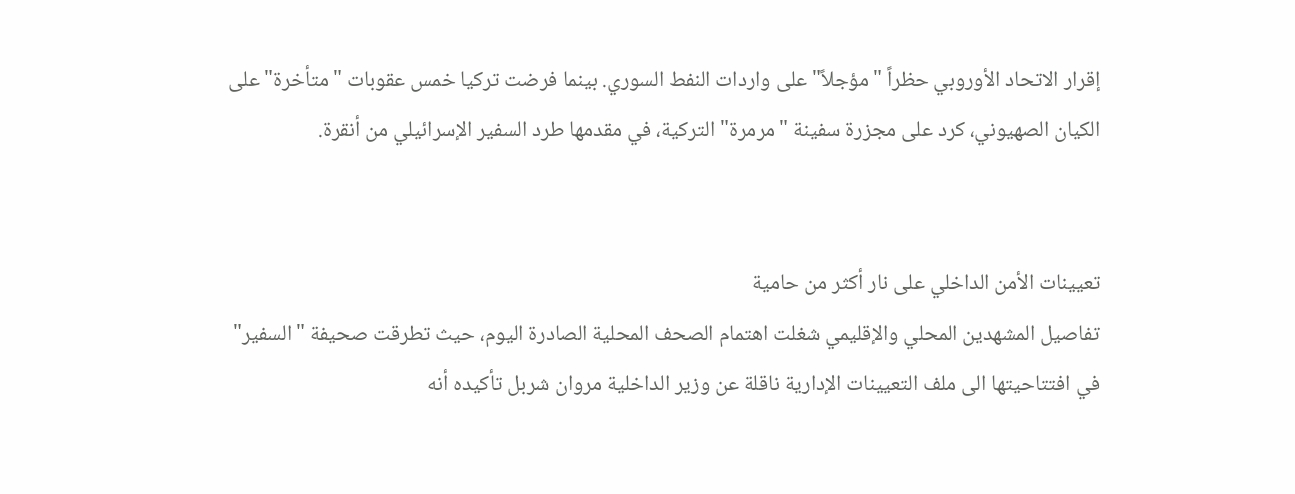إقرار الاتحاد الأوروبي حظراً "مؤجلاً" على واردات النفط السوري. بينما فرضت تركيا خمس عقوبات "متأخرة" على الكيان الصهيوني، كرد على مجزرة سفينة "مرمرة" التركية، في مقدمها طرد السفير الإسرائيلي من أنقرة.


تعيينات الأمن الداخلي على نار أكثر من حامية
تفاصيل المشهدين المحلي والإقليمي شغلت اهتمام الصحف المحلية الصادرة اليوم، حيث تطرقت صحيفة "السفير" في افتتاحيتها الى ملف التعيينات الإدارية ناقلة عن وزير الداخلية مروان شربل تأكيده أنه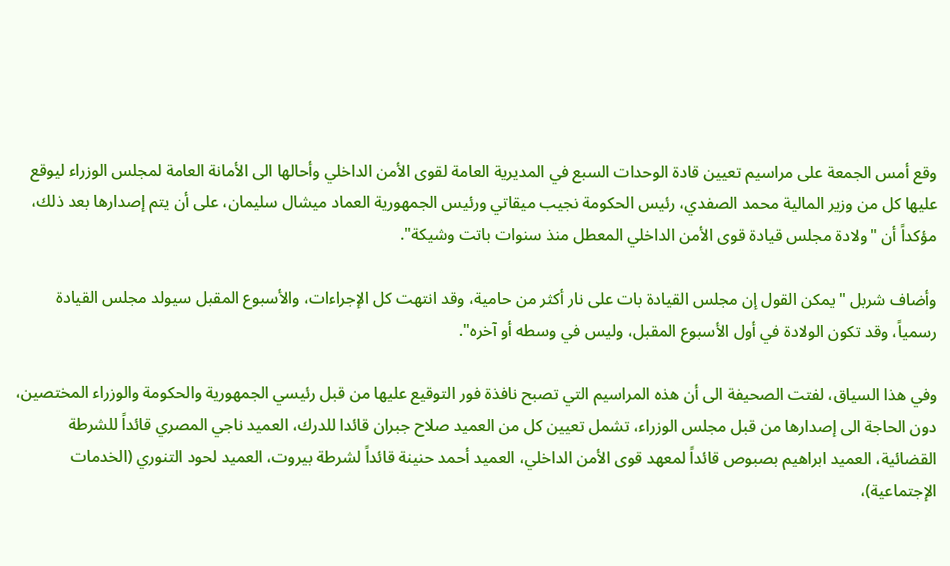وقع أمس الجمعة على مراسيم تعيين قادة الوحدات السبع في المديرية العامة لقوى الأمن الداخلي وأحالها الى الأمانة العامة لمجلس الوزراء ليوقع عليها كل من وزير المالية محمد الصفدي، رئيس الحكومة نجيب ميقاتي ورئيس الجمهورية العماد ميشال سليمان، على أن يتم إصدارها بعد ذلك، مؤكداً أن "ولادة مجلس قيادة قوى الأمن الداخلي المعطل منذ سنوات باتت وشيكة".

وأضاف شربل "يمكن القول إن مجلس القيادة بات على نار أكثر من حامية، وقد انتهت كل الإجراءات، والأسبوع المقبل سيولد مجلس القيادة رسمياً، وقد تكون الولادة في أول الأسبوع المقبل، وليس في وسطه أو آخره".

وفي هذا السياق، لفتت الصحيفة الى أن هذه المراسيم التي تصبح نافذة فور التوقيع عليها من قبل رئيسي الجمهورية والحكومة والوزراء المختصين، دون الحاجة الى إصدارها من قبل مجلس الوزراء، تشمل تعيين كل من العميد صلاح جبران قائدا للدرك، العميد ناجي المصري قائداً للشرطة القضائية، العميد ابراهيم بصبوص قائداً لمعهد قوى الأمن الداخلي، العميد أحمد حنينة قائداً لشرطة بيروت، العميد لحود التنوري (الخدمات الإجتماعية)،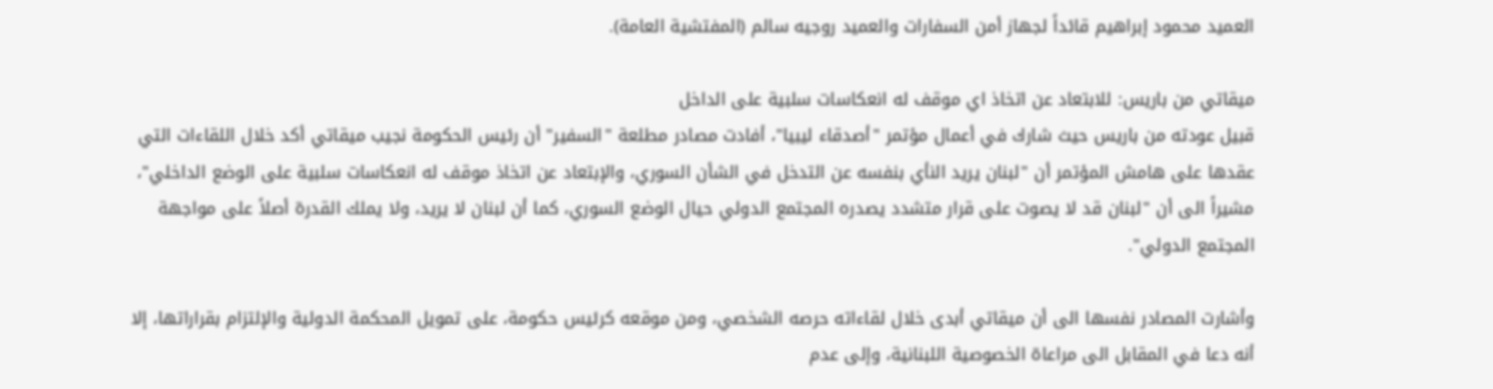العميد محمود إبراهيم قائداً لجهاز أمن السفارات والعميد روجيه سالم (المفتشية العامة).

ميقاتي من باريس: للابتعاد عن اتخاذ اي موقف له انعكاسات سلبية على الداخل
قبيل عودته من باريس حيث شارك في أعمال مؤتمر "أصدقاء ليبيا"، أفادت مصادر مطلعة "السفير" أن رئيس الحكومة نجيب ميقاتي أكد خلال اللقاءات التي عقدها على هامش المؤتمر أن "لبنان يريد النأي بنفسه عن التدخل في الشأن السوري، والإبتعاد عن اتخاذ موقف له انعكاسات سلبية على الوضع الداخلي"، مشيراً الى أن "لبنان قد لا يصوت على قرار متشدد يصدره المجتمع الدولي حيال الوضع السوري، كما أن لبنان لا يريد، ولا يملك القدرة أصلاً على مواجهة المجتمع الدولي".

وأشارت المصادر نفسها الى أن ميقاتي أبدى خلال لقاءاته حرصه الشخصي، ومن موقعه كرئيس حكومة، على تمويل المحكمة الدولية والإلتزام بقراراتها، إلا أنه دعا في المقابل الى مراعاة الخصوصية اللبنانية، وإلى عدم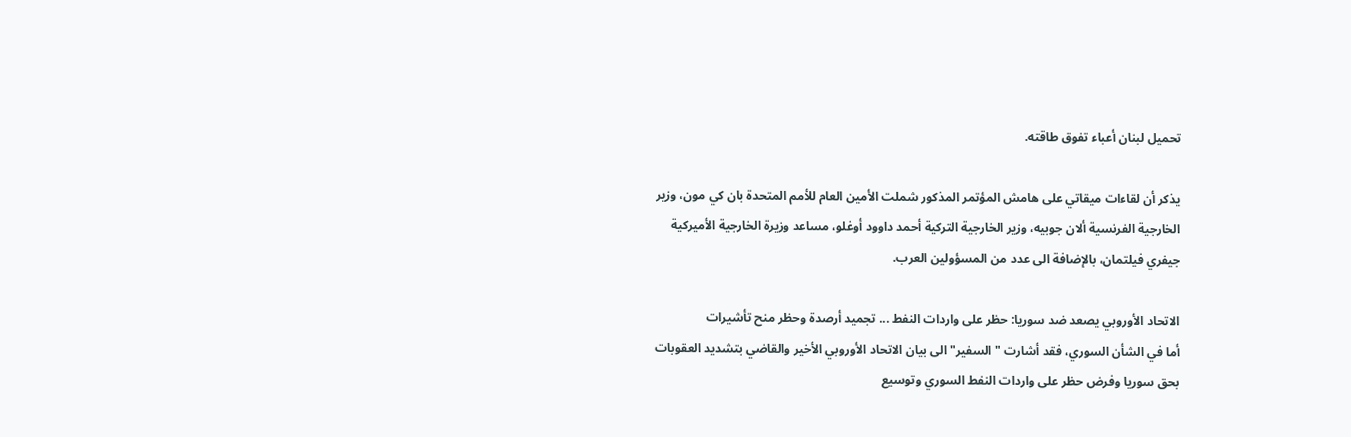تحميل لبنان أعباء تفوق طاقته.

يذكر أن لقاءات ميقاتي على هامش المؤتمر المذكور شملت الأمين العام للأمم المتحدة بان كي مون، وزير الخارجية الفرنسية ألان جوبيه، وزير الخارجية التركية أحمد داوود أوغلو، مساعد وزيرة الخارجية الأميركية جيفري فيلتمان، بالإضافة الى عدد من المسؤولين العرب.

الاتحاد الأوروبي يصعد ضد سوريا: حظر على واردات النفط ... تجميد أرصدة وحظر منح تأشيرات
أما في الشأن السوري، فقد أشارت "السفير" الى بيان الاتحاد الأوروبي الأخير والقاضي بتشديد العقوبات بحق سوريا وفرض حظر على واردات النفط السوري وتوسيع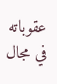عقوباته في مجال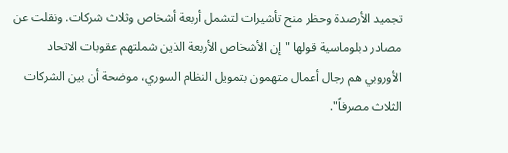تجميد الأرصدة وحظر منح تأشيرات لتشمل أربعة أشخاص وثلاث شركات. ونقلت عن مصادر دبلوماسية قولها "إن الأشخاص الأربعة الذين شملتهم عقوبات الاتحاد الأوروبي هم رجال أعمال متهمون بتمويل النظام السوري، موضحة أن بين الشركات الثلاث مصرفاً".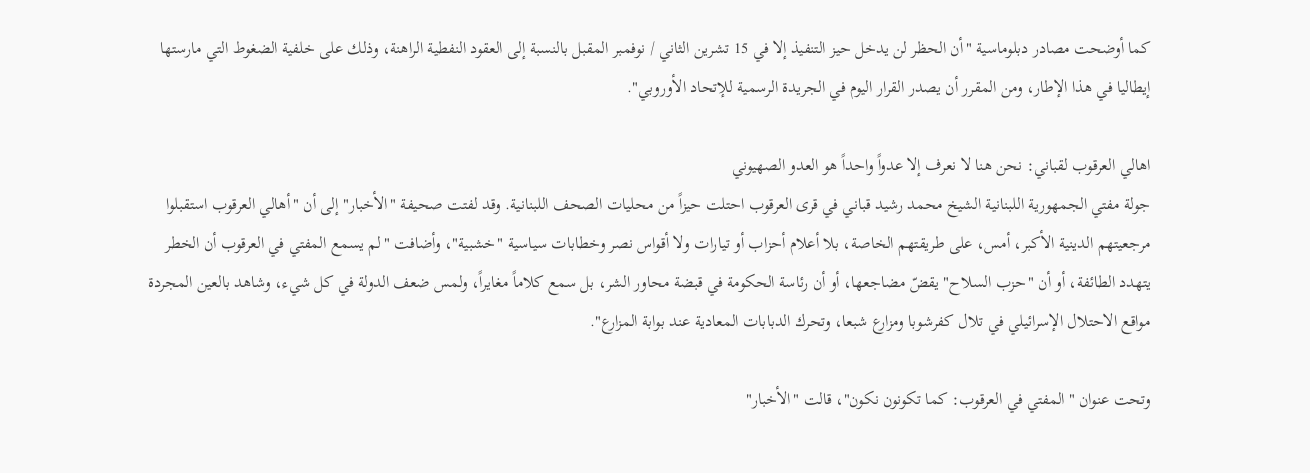كما أوضحت مصادر دبلوماسية "أن الحظر لن يدخل حيز التنفيذ إلا في 15 تشرين الثاني / نوفمبر المقبل بالنسبة إلى العقود النفطية الراهنة، وذلك على خلفية الضغوط التي مارستها إيطاليا في هذا الإطار، ومن المقرر أن يصدر القرار اليوم في الجريدة الرسمية للإتحاد الأوروبي".

اهالي العرقوب لقباني: نحن هنا لا نعرف إلا عدواً واحداً هو العدو الصهيوني
جولة مفتي الجمهورية اللبنانية الشيخ محمد رشيد قباني في قرى العرقوب احتلت حيزاً من محليات الصحف اللبنانية. وقد لفتت صحيفة "الأخبار" إلى أن "أهالي العرقوب استقبلوا مرجعيتهم الدينية الأكبر، أمس، على طريقتهم الخاصة، بلا أعلام أحزاب أو تيارات ولا أقواس نصر وخطابات سياسية "خشبية"، وأضافت "لم يسمع المفتي في العرقوب أن الخطر يتهدد الطائفة، أو أن "حزب السلاح" يقضّ مضاجعها، أو أن رئاسة الحكومة في قبضة محاور الشر، بل سمع كلاماً مغايراً، ولمس ضعف الدولة في كل شيء، وشاهد بالعين المجردة مواقع الاحتلال الإسرائيلي في تلال كفرشوبا ومزارع شبعا، وتحرك الدبابات المعادية عند بوابة المزارع".

وتحت عنوان "المفتي في العرقوب: كما تكونون نكون"، قالت "الأخبار"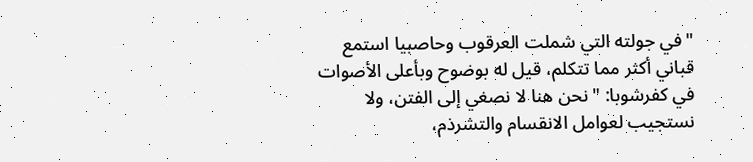"في جولته التي شملت العرقوب وحاصبيا استمع قباني أكثر مما تتكلم، قيل له بوضوح وبأعلى الأصوات في كفرشوبا: "نحن هنا لا نصغي إلى الفتن، ولا نستجيب لعوامل الانقسام والتشرذم،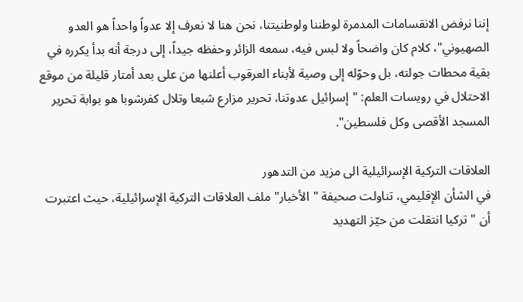إننا نرفض الانقسامات المدمرة لوطننا ولوطنيتنا، نحن هنا لا نعرف إلا عدواً واحداً هو العدو الصهيوني"، كلام كان واضحاً ولا لبس فيه، سمعه الزائر وحفظه جيداً، إلى درجة أنه بدأ يكرره في بقية محطات جولته، بل وحوّله إلى وصية لأبناء العرقوب أعلنها من على بعد أمتار قليلة من موقع الاحتلال في رويسات العلم: "إسرائيل عدوتنا، تحرير مزارع شبعا وتلال كفرشوبا هو بوابة تحرير المسجد الأقصى وكل فلسطين".

العلاقات التركية الإسرائيلية الى مزيد من التدهور
في الشأن الإقليمي، تناولت صحيفة "الأخبار" ملف العلاقات التركية الإسرائيلية، حيث اعتبرت أن "تركيا انتقلت من حيّز التهديد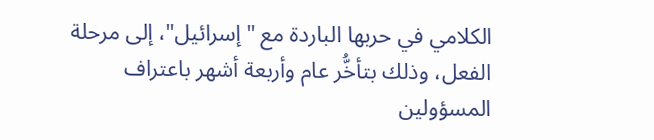الكلامي في حربها الباردة مع "إسرائيل"، إلى مرحلة الفعل، وذلك بتأخُّر عام وأربعة أشهر باعتراف المسؤولين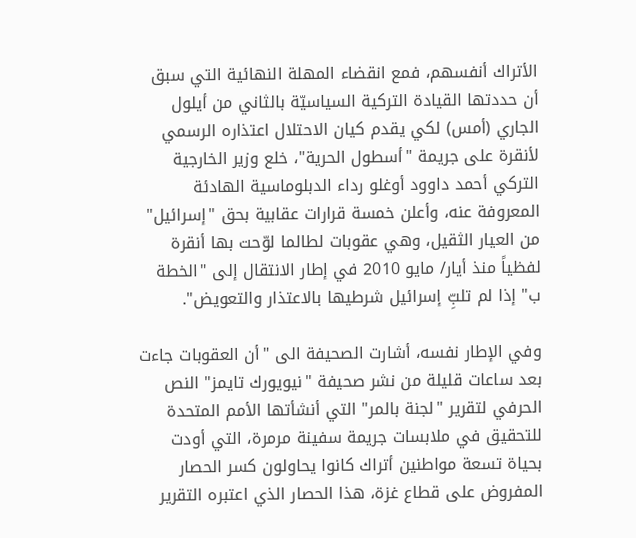الأتراك أنفسهم، فمع انقضاء المهلة النهائية التي سبق أن حددتها القيادة التركية السياسيّة بالثاني من أيلول الجاري (أمس) لكي يقدم كيان الاحتلال اعتذاره الرسمي لأنقرة على جريمة "أسطول الحرية"، خلع وزير الخارجية التركي أحمد داوود أوغلو رداء الدبلوماسية الهادئة المعروفة عنه، وأعلن خمسة قرارات عقابية بحق "إسرائيل" من العيار الثقيل، وهي عقوبات لطالما لوّحت بها أنقرة لفظياً منذ أيار/ مايو 2010 في إطار الانتقال إلى "الخطة ب" إذا لم تلبِّ إسرائيل شرطيها بالاعتذار والتعويض".

وفي الإطار نفسه، أشارت الصحيفة الى "أن العقوبات جاءت بعد ساعات قليلة من نشر صحيفة "نيويورك تايمز" النص الحرفي لتقرير "لجنة بالمر" التي أنشأتها الأمم المتحدة للتحقيق في ملابسات جريمة سفينة مرمرة، التي أودت بحياة تسعة مواطنين أتراك كانوا يحاولون كسر الحصار المفروض على قطاع غزة، هذا الحصار الذي اعتبره التقرير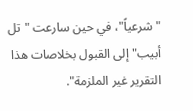"شرعياً"، في حين سارعت "تل أبيب" إلى القبول بخلاصات هذا التقرير غير الملزمة".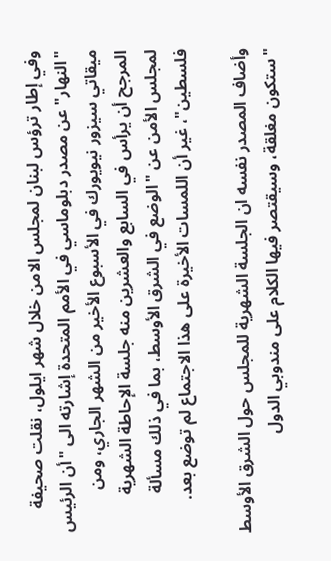وفي إطار ترؤس لبنان لمجلس الامن خلال شهر ايلول، نقلت صحيفة "النهار" عن مصدر دبلوماسي في الأمم المتحدة إشارته الى "أن الرئيس ميقاتي سيزور نيويورك في الأسبوع الأخير من الشهر الجاري، ومن المرجح أن يرأس في السابع والعشرين منه جلسة الإحاطة الشهرية لمجلس الأمن عن "الوضع في الشرق الأوسط، بما في ذلك مسألة فلسطين"، غير أن اللمسات الأخيرة على هذا الاجتماع لم توضع بعد.

وأضاف المصدر نفسه ان الجلسة الشهرية للمجلس حول الشرق الأوسط "ستكون مغلقة، وسيقتصر فيها الكلام على مندوبي الدول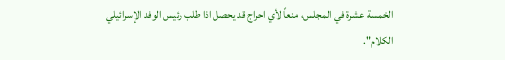الخمسة عشرة في المجلس، منعاً لأي احراج قد يحصل اذا طلب رئيس الوفد الإسرائيلي الكلام".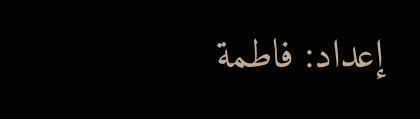إعداد: فاطمة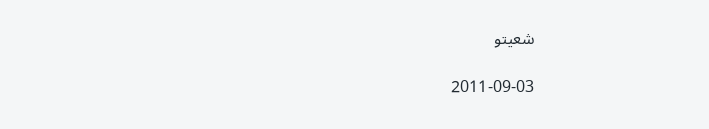شعيتو

2011-09-03